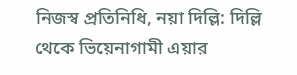নিজস্ব প্রতিনিধি, নয়া দিল্লি: দিল্লি থেকে ভিয়েনাগামী এয়ার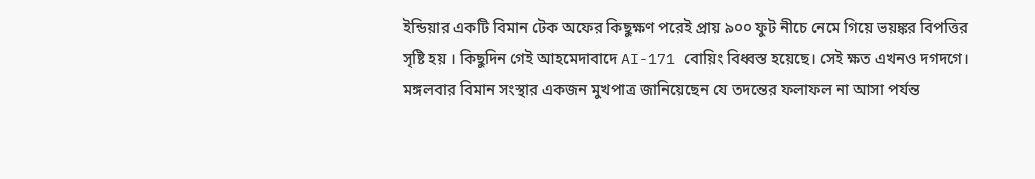ইন্ডিয়ার একটি বিমান টেক অফের কিছুক্ষণ পরেই প্রায় ৯০০ ফুট নীচে নেমে গিয়ে ভয়ঙ্কর বিপত্তির সৃষ্টি হয় । কিছুদিন গেই আহমেদাবাদে AI-171 বোয়িং বিধ্বস্ত হয়েছে। সেই ক্ষত এখনও দগদগে। মঙ্গলবার বিমান সংস্থার একজন মুখপাত্র জানিয়েছেন যে তদন্তের ফলাফল না আসা পর্যন্ত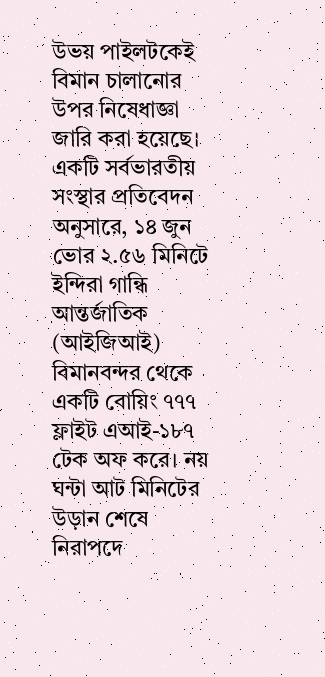উভয় পাইলটকেই বিমান চালানোর উপর নিষেধাজ্ঞা জারি করা হয়েছে।
একটি সর্বভারতীয় সংস্থার প্রতিবেদন অনুসারে, ১৪ জুন ভোর ২.৫৬ মিনিটে ইন্দিরা গান্ধি আন্তর্জাতিক (আইজিআই) বিমানবন্দর থেকে একটি বোয়িং ৭৭৭ ফ্লাইট এআই-১৮৭ টেক অফ করে। নয় ঘন্টা আট মিনিটের উড়ান শেষে নিরাপদে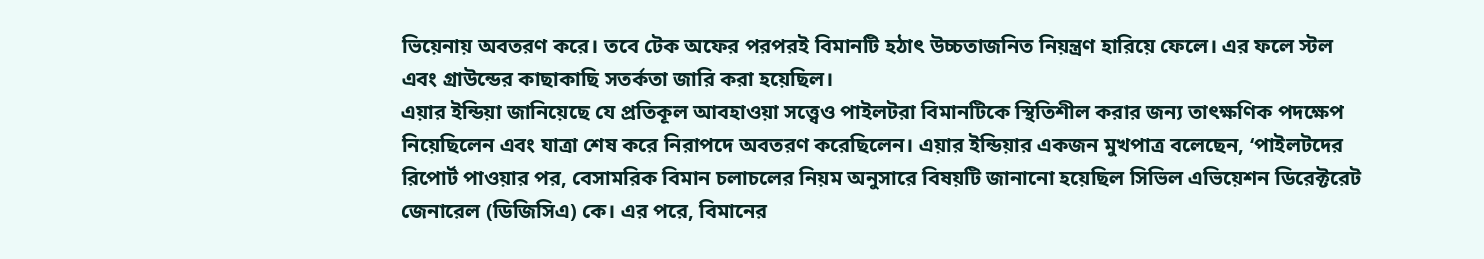ভিয়েনায় অবতরণ করে। তবে টেক অফের পরপরই বিমানটি হঠাৎ উচ্চতাজনিত নিয়ন্ত্রণ হারিয়ে ফেলে। এর ফলে স্টল এবং গ্রাউন্ডের কাছাকাছি সতর্কতা জারি করা হয়েছিল।
এয়ার ইন্ডিয়া জানিয়েছে যে প্রতিকূল আবহাওয়া সত্ত্বেও পাইলটরা বিমানটিকে স্থিতিশীল করার জন্য তাৎক্ষণিক পদক্ষেপ নিয়েছিলেন এবং যাত্রা শেষ করে নিরাপদে অবতরণ করেছিলেন। এয়ার ইন্ডিয়ার একজন মুখপাত্র বলেছেন, ‘পাইলটদের রিপোর্ট পাওয়ার পর, বেসামরিক বিমান চলাচলের নিয়ম অনুসারে বিষয়টি জানানো হয়েছিল সিভিল এভিয়েশন ডিরেক্টরেট জেনারেল (ডিজিসিএ) কে। এর পরে, বিমানের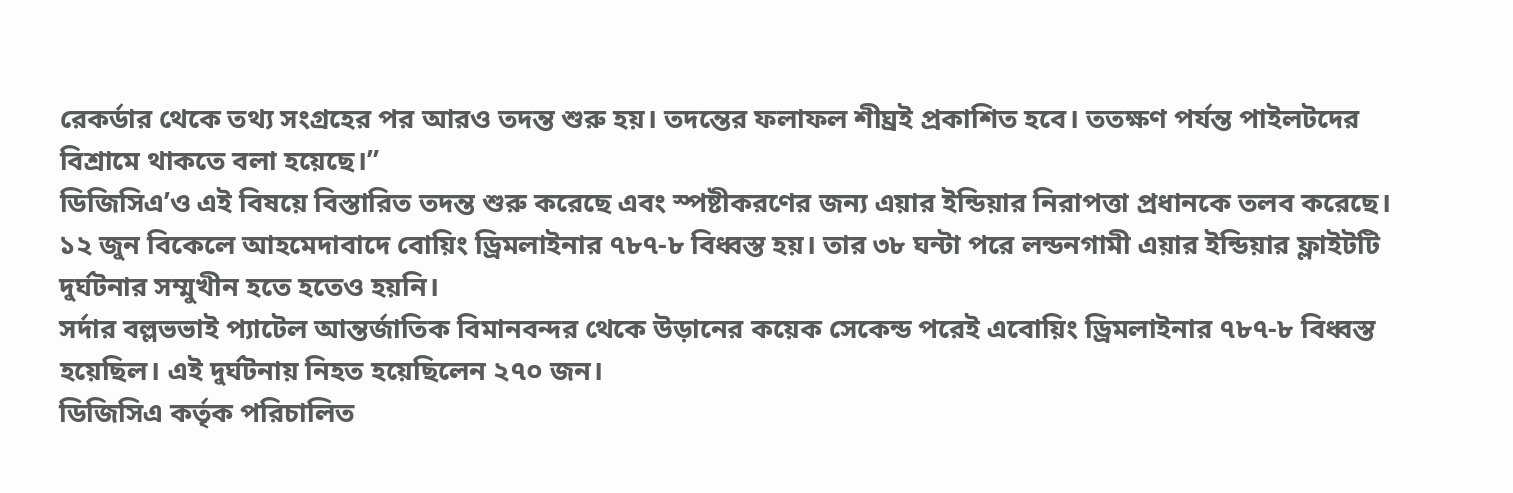রেকর্ডার থেকে তথ্য সংগ্রহের পর আরও তদন্ত শুরু হয়। তদন্তের ফলাফল শীঘ্রই প্রকাশিত হবে। ততক্ষণ পর্যন্ত পাইলটদের বিশ্রামে থাকতে বলা হয়েছে।”
ডিজিসিএ’ও এই বিষয়ে বিস্তারিত তদন্ত শুরু করেছে এবং স্পষ্টীকরণের জন্য এয়ার ইন্ডিয়ার নিরাপত্তা প্রধানকে তলব করেছে। ১২ জুন বিকেলে আহমেদাবাদে বোয়িং ড্রিমলাইনার ৭৮৭-৮ বিধ্বস্ত হয়। তার ৩৮ ঘন্টা পরে লন্ডনগামী এয়ার ইন্ডিয়ার ফ্লাইটটি দুর্ঘটনার সম্মুখীন হতে হতেও হয়নি।
সর্দার বল্লভভাই প্যাটেল আন্তর্জাতিক বিমানবন্দর থেকে উড়ানের কয়েক সেকেন্ড পরেই এবোয়িং ড্রিমলাইনার ৭৮৭-৮ বিধ্বস্ত হয়েছিল। এই দুর্ঘটনায় নিহত হয়েছিলেন ২৭০ জন।
ডিজিসিএ কর্তৃক পরিচালিত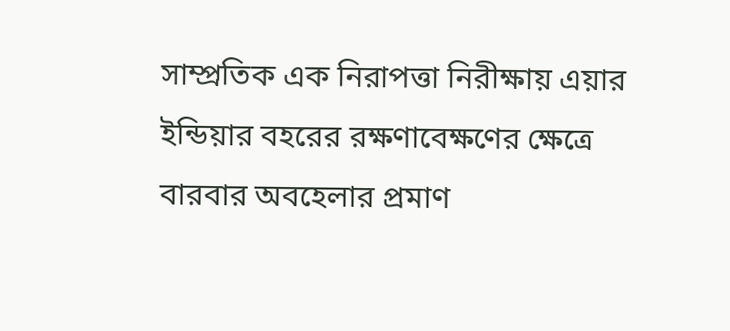সাম্প্রতিক এক নিরাপত্তা নিরীক্ষায় এয়ার ইন্ডিয়ার বহরের রক্ষণাবেক্ষণের ক্ষেত্রে বারবার অবহেলার প্রমাণ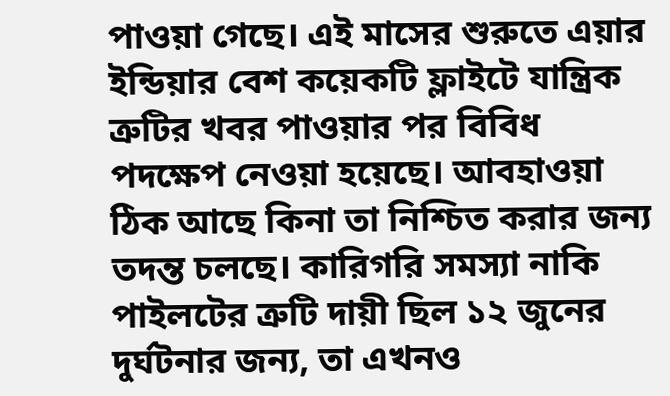পাওয়া গেছে। এই মাসের শুরুতে এয়ার ইন্ডিয়ার বেশ কয়েকটি ফ্লাইটে যান্ত্রিক ত্রুটির খবর পাওয়ার পর বিবিধ পদক্ষেপ নেওয়া হয়েছে। আবহাওয়া ঠিক আছে কিনা তা নিশ্চিত করার জন্য তদন্ত চলছে। কারিগরি সমস্যা নাকি পাইলটের ত্রুটি দায়ী ছিল ১২ জুনের দুর্ঘটনার জন্য, তা এখনও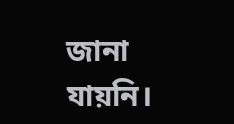জানা যায়নি।